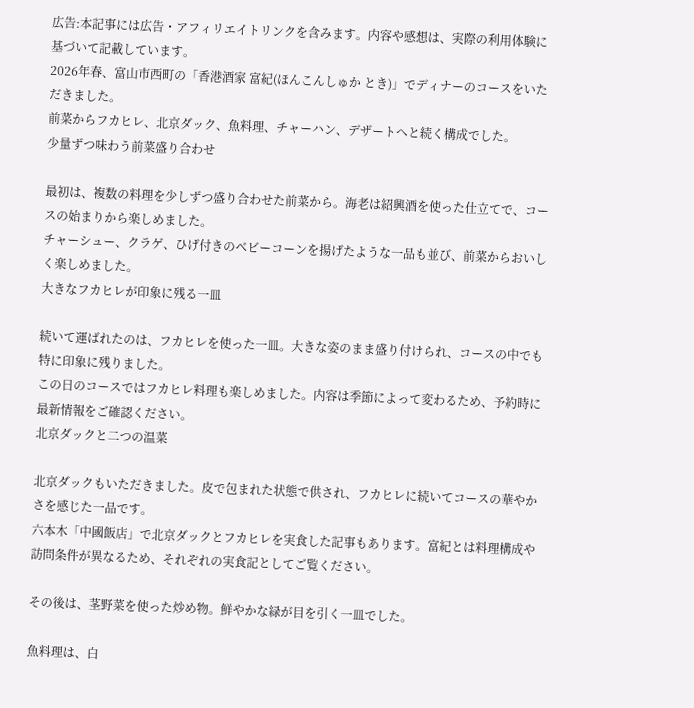広告:本記事には広告・アフィリエイトリンクを含みます。内容や感想は、実際の利用体験に基づいて記載しています。
2026年春、富山市西町の「香港酒家 富紀(ほんこんしゅか とき)」でディナーのコースをいただきました。
前菜からフカヒレ、北京ダック、魚料理、チャーハン、デザートへと続く構成でした。
少量ずつ味わう前菜盛り合わせ

最初は、複数の料理を少しずつ盛り合わせた前菜から。海老は紹興酒を使った仕立てで、コースの始まりから楽しめました。
チャーシュー、クラゲ、ひげ付きのベビーコーンを揚げたような一品も並び、前菜からおいしく楽しめました。
大きなフカヒレが印象に残る一皿

続いて運ばれたのは、フカヒレを使った一皿。大きな姿のまま盛り付けられ、コースの中でも特に印象に残りました。
この日のコースではフカヒレ料理も楽しめました。内容は季節によって変わるため、予約時に最新情報をご確認ください。
北京ダックと二つの温菜

北京ダックもいただきました。皮で包まれた状態で供され、フカヒレに続いてコースの華やかさを感じた一品です。
六本木「中國飯店」で北京ダックとフカヒレを実食した記事もあります。富紀とは料理構成や訪問条件が異なるため、それぞれの実食記としてご覧ください。

その後は、茎野菜を使った炒め物。鮮やかな緑が目を引く一皿でした。

魚料理は、白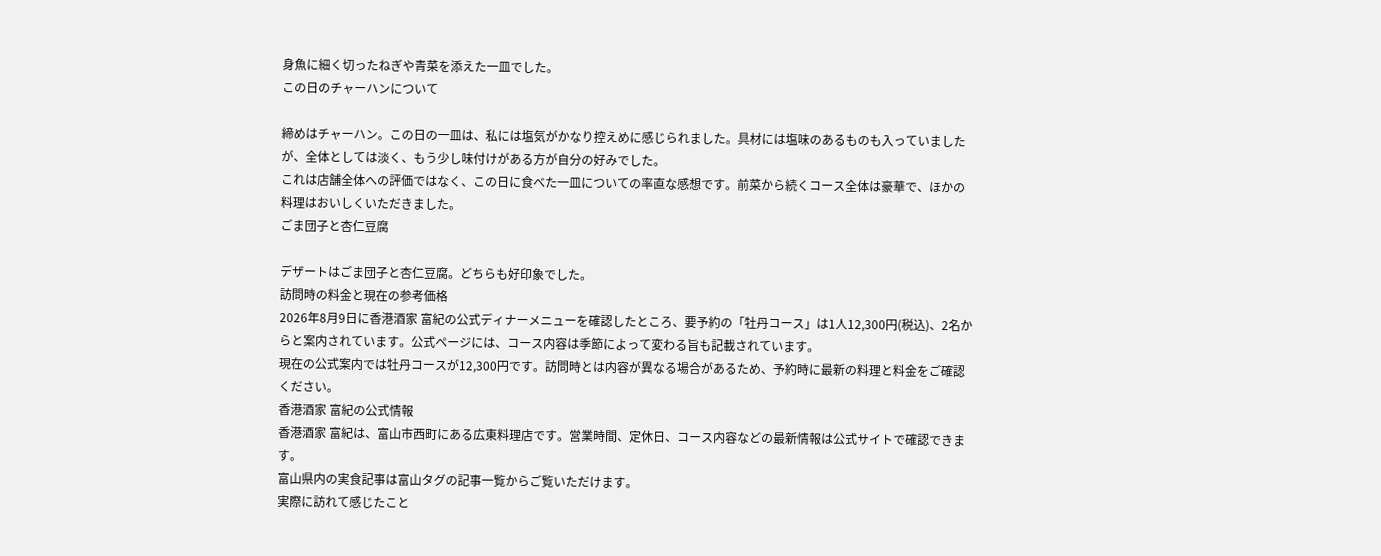身魚に細く切ったねぎや青菜を添えた一皿でした。
この日のチャーハンについて

締めはチャーハン。この日の一皿は、私には塩気がかなり控えめに感じられました。具材には塩味のあるものも入っていましたが、全体としては淡く、もう少し味付けがある方が自分の好みでした。
これは店舗全体への評価ではなく、この日に食べた一皿についての率直な感想です。前菜から続くコース全体は豪華で、ほかの料理はおいしくいただきました。
ごま団子と杏仁豆腐

デザートはごま団子と杏仁豆腐。どちらも好印象でした。
訪問時の料金と現在の参考価格
2026年8月9日に香港酒家 富紀の公式ディナーメニューを確認したところ、要予約の「牡丹コース」は1人12,300円(税込)、2名からと案内されています。公式ページには、コース内容は季節によって変わる旨も記載されています。
現在の公式案内では牡丹コースが12,300円です。訪問時とは内容が異なる場合があるため、予約時に最新の料理と料金をご確認ください。
香港酒家 富紀の公式情報
香港酒家 富紀は、富山市西町にある広東料理店です。営業時間、定休日、コース内容などの最新情報は公式サイトで確認できます。
富山県内の実食記事は富山タグの記事一覧からご覧いただけます。
実際に訪れて感じたこと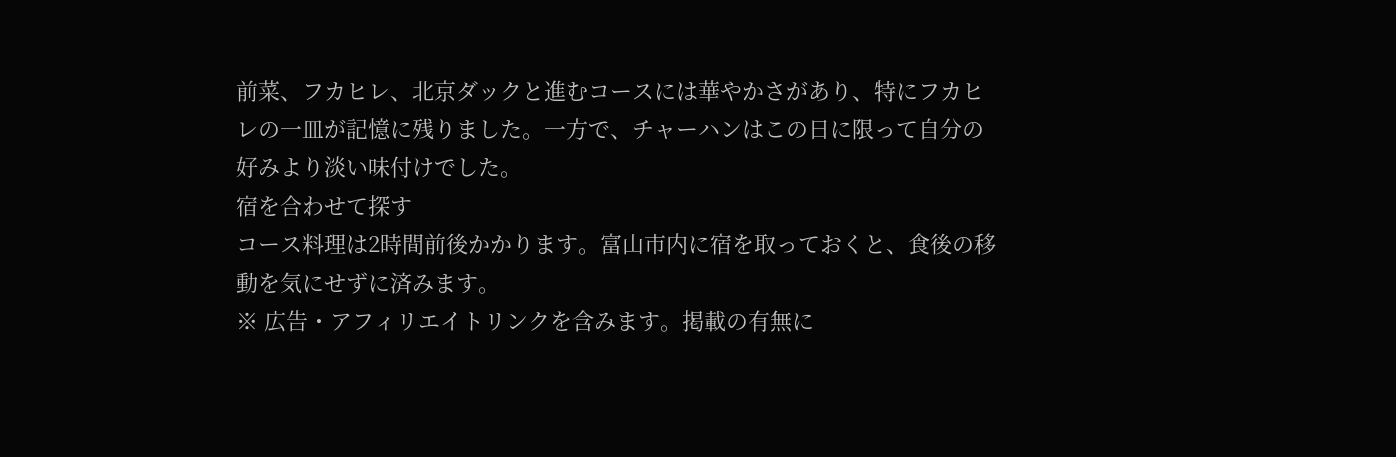前菜、フカヒレ、北京ダックと進むコースには華やかさがあり、特にフカヒレの一皿が記憶に残りました。一方で、チャーハンはこの日に限って自分の好みより淡い味付けでした。
宿を合わせて探す
コース料理は2時間前後かかります。富山市内に宿を取っておくと、食後の移動を気にせずに済みます。
※ 広告・アフィリエイトリンクを含みます。掲載の有無に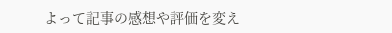よって記事の感想や評価を変え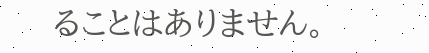ることはありません。